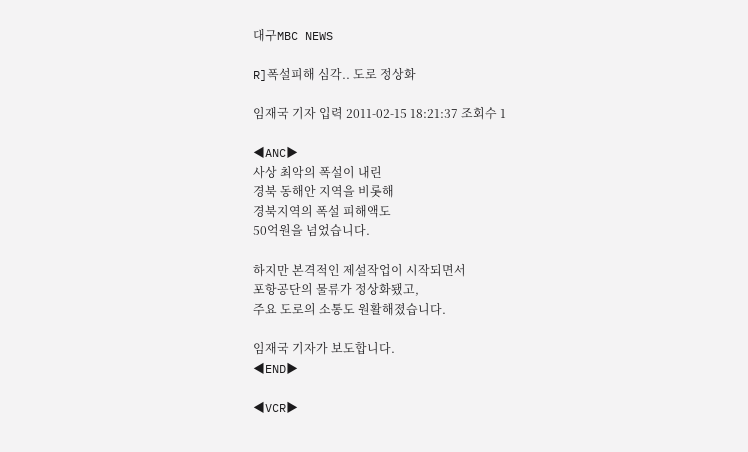대구MBC NEWS

R]폭설피해 심각.. 도로 정상화

임재국 기자 입력 2011-02-15 18:21:37 조회수 1

◀ANC▶
사상 최악의 폭설이 내린
경북 동해안 지역을 비롯해
경북지역의 폭설 피해액도
50억원을 넘었습니다.

하지만 본격적인 제설작업이 시작되면서
포항공단의 물류가 정상화됐고,
주요 도로의 소통도 원활해졌습니다.

임재국 기자가 보도합니다.
◀END▶

◀VCR▶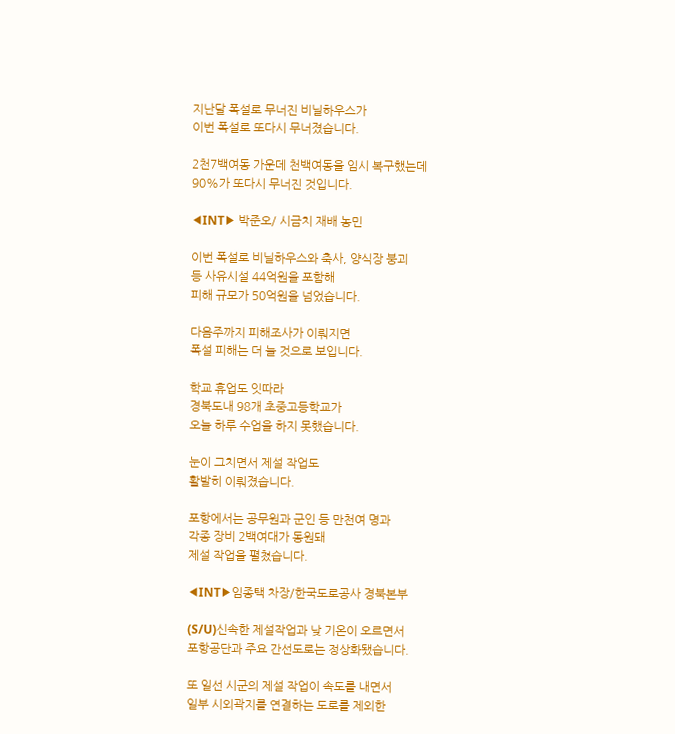지난달 폭설로 무너진 비닐하우스가
이번 폭설로 또다시 무너졌습니다.

2천7백여동 가운데 천백여동을 임시 복구했는데
90%가 또다시 무너진 것입니다.

◀INT▶ 박준오/ 시금치 재배 농민

이번 폭설로 비닐하우스와 축사, 양식장 붕괴
등 사유시설 44억원을 포함해
피해 규모가 50억원을 넘었습니다.

다음주까지 피해조사가 이뤄지면
폭설 피해는 더 늘 것으로 보입니다.

학교 휴업도 잇따라
경북도내 98개 초중고등학교가
오늘 하루 수업을 하지 못했습니다.

눈이 그치면서 제설 작업도
활발히 이뤄졌습니다.

포항에서는 공무원과 군인 등 만천여 명과
각종 장비 2백여대가 동원돼
제설 작업을 펼쳤습니다.

◀INT▶임종택 차장/한국도로공사 경북본부

(S/U)신속한 제설작업과 낮 기온이 오르면서
포항공단과 주요 간선도로는 정상화됐습니다.

또 일선 시군의 제설 작업이 속도를 내면서
일부 시외곽지를 연결하는 도로를 제외한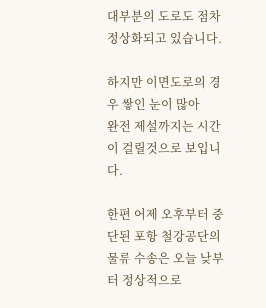대부분의 도로도 점차 정상화되고 있습니다.

하지만 이면도로의 경우 쌓인 눈이 많아
완전 제설까지는 시간이 걸릴것으로 보입니다.

한편 어제 오후부터 중단된 포항 철강공단의
물류 수송은 오늘 낮부터 정상적으로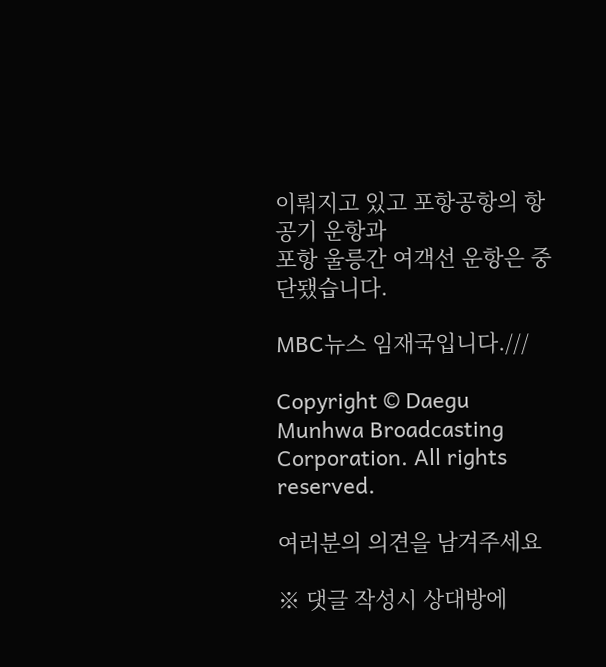이뤄지고 있고 포항공항의 항공기 운항과
포항 울릉간 여객선 운항은 중단됐습니다.

MBC뉴스 임재국입니다.///

Copyright © Daegu Munhwa Broadcasting Corporation. All rights reserved.

여러분의 의견을 남겨주세요

※ 댓글 작성시 상대방에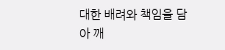대한 배려와 책임을 담아 깨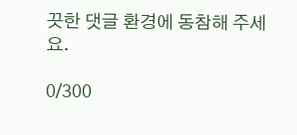끗한 댓글 환경에 동참해 주세요.

0/300